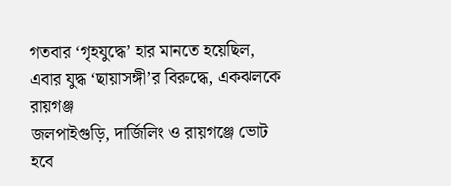গতবার ‘গৃহযুদ্ধে’ হার মানতে হয়েছিল, এবার যুদ্ধ ‘ছায়াসঙ্গী’র বিরুদ্ধে, একঝলকে রায়গঞ্জ
জলপাইগুড়ি, দার্জিলিং ও রায়গঞ্জে ভোট হবে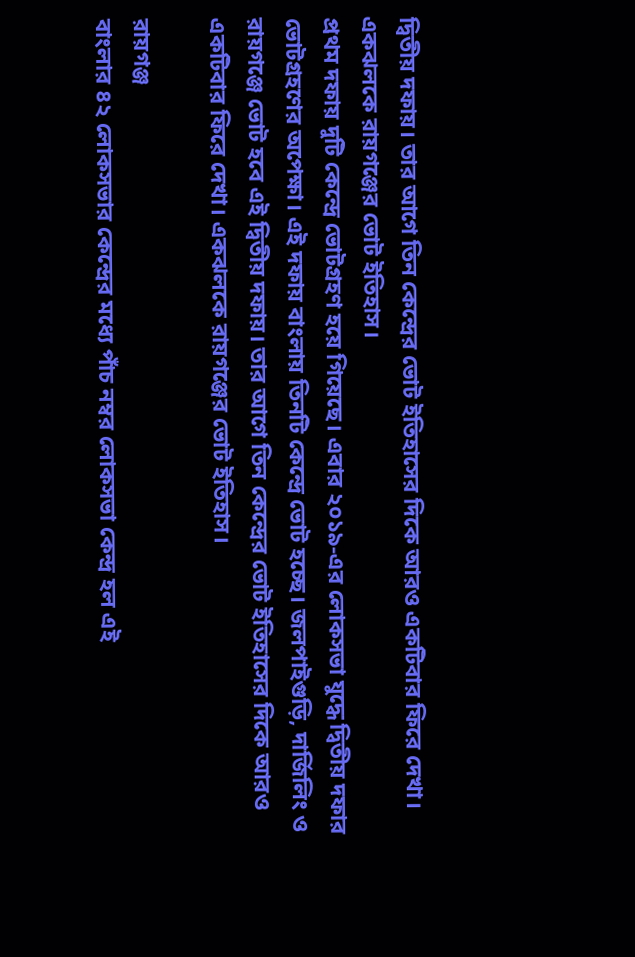দ্বিতীয় দফায়। তার আগে তিন কেন্দ্রের ভোট ইতিহাসের দিকে আরও একটিবার ফিরে দেখা। একঝলকে রায়গঞ্জের ভোট ইতিহাস।
প্রথম দফায় দুটি কেন্দ্রে ভোটগ্রহণ হয়ে গিয়েছে। এবার ২০১৯-এর লোকসভা যুদ্ধে দ্বিতীয় দফার ভোটগ্রহণের অপেক্ষা। এই দফায় বাংলায় তিনটি কেন্দ্রে ভোট হচ্ছে। জলপাইগুড়ি, দার্জিলিং ও রায়গঞ্জে ভোট হবে এই দ্বিতীয় দফায়। তার আগে তিন কেন্দ্রের ভোট ইতিহাসের দিকে আরও একটিবার ফিরে দেখা। একঝলকে রায়গঞ্জের ভোট ইতিহাস।

রায়গঞ্জ
বাংলার ৪২ লোকসভার কেন্দ্রের মধ্যে পাঁচ নম্বর লোকসভা কেন্দ্র হল এই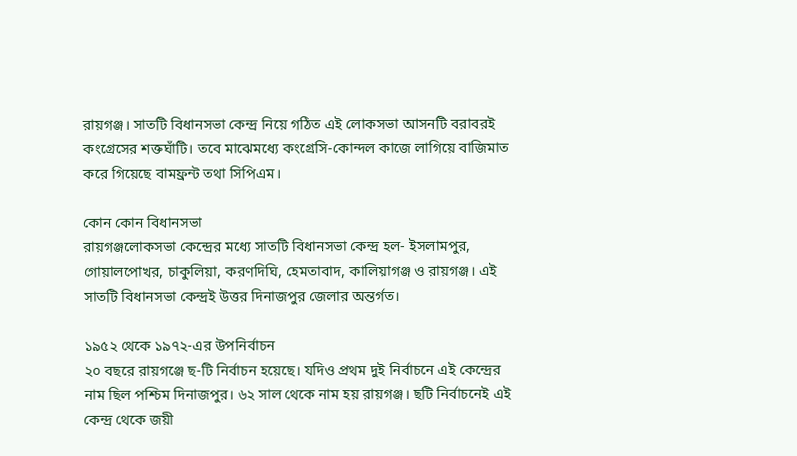রায়গঞ্জ। সাতটি বিধানসভা কেন্দ্র নিয়ে গঠিত এই লোকসভা আসনটি বরাবরই কংগ্রেসের শক্তঘাঁটি। তবে মাঝেমধ্যে কংগ্রেসি-কোন্দল কাজে লাগিয়ে বাজিমাত করে গিয়েছে বামফ্রন্ট তথা সিপিএম।

কোন কোন বিধানসভা
রায়গঞ্জলোকসভা কেন্দ্রের মধ্যে সাতটি বিধানসভা কেন্দ্র হল- ইসলামপুর, গোয়ালপোখর, চাকুলিয়া, করণদিঘি, হেমতাবাদ, কালিয়াগঞ্জ ও রায়গঞ্জ। এই সাতটি বিধানসভা কেন্দ্রই উত্তর দিনাজপুর জেলার অন্তর্গত।

১৯৫২ থেকে ১৯৭২-এর উপনির্বাচন
২০ বছরে রায়গঞ্জে ছ-টি নির্বাচন হয়েছে। যদিও প্রথম দুই নির্বাচনে এই কেন্দ্রের নাম ছিল পশ্চিম দিনাজপুর। ৬২ সাল থেকে নাম হয় রায়গঞ্জ। ছটি নির্বাচনেই এই কেন্দ্র থেকে জয়ী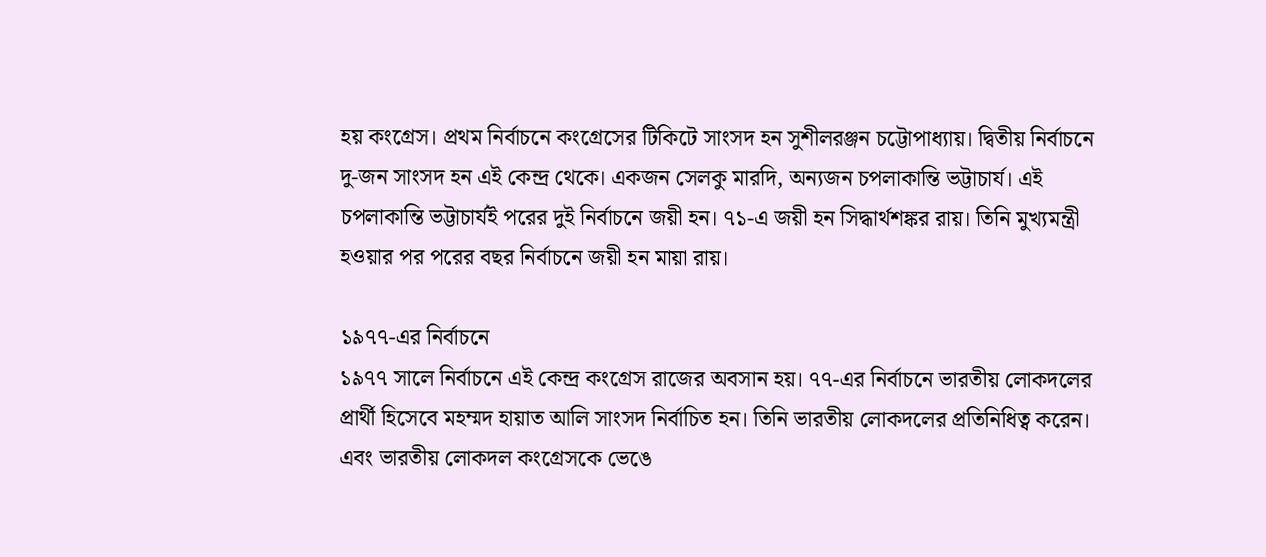হয় কংগ্রেস। প্রথম নির্বাচনে কংগ্রেসের টিকিটে সাংসদ হন সুশীলরঞ্জন চট্টোপাধ্যায়। দ্বিতীয় নির্বাচনে দু-জন সাংসদ হন এই কেন্দ্র থেকে। একজন সেলকু মারদি, অন্যজন চপলাকান্তি ভট্টাচার্য। এই চপলাকান্তি ভট্টাচার্যই পরের দুই নির্বাচনে জয়ী হন। ৭১-এ জয়ী হন সিদ্ধার্থশঙ্কর রায়। তিনি মুখ্যমন্ত্রী হওয়ার পর পরের বছর নির্বাচনে জয়ী হন মায়া রায়।

১৯৭৭-এর নির্বাচনে
১৯৭৭ সালে নির্বাচনে এই কেন্দ্র কংগ্রেস রাজের অবসান হয়। ৭৭-এর নির্বাচনে ভারতীয় লোকদলের প্রার্থী হিসেবে মহম্মদ হায়াত আলি সাংসদ নির্বাচিত হন। তিনি ভারতীয় লোকদলের প্রতিনিধিত্ব করেন। এবং ভারতীয় লোকদল কংগ্রেসকে ভেঙে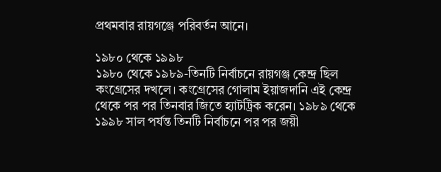প্রথমবার রায়গঞ্জে পরিবর্তন আনে।

১৯৮০ থেকে ১৯৯৮
১৯৮০ থেকে ১৯৮৯-তিনটি নির্বাচনে রায়গঞ্জ কেন্দ্র ছিল কংগ্রেসের দখলে। কংগ্রেসের গোলাম ইয়াজদানি এই কেন্দ্র থেকে পর পর তিনবার জিতে হ্যাটট্রিক করেন। ১৯৮৯ থেকে ১৯৯৮ সাল পর্যন্ত তিনটি নির্বাচনে পর পর জয়ী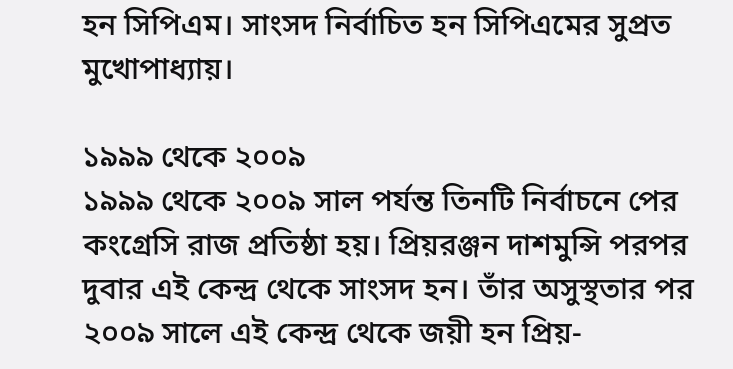হন সিপিএম। সাংসদ নির্বাচিত হন সিপিএমের সুপ্রত মুখোপাধ্যায়।

১৯৯৯ থেকে ২০০৯
১৯৯৯ থেকে ২০০৯ সাল পর্যন্ত তিনটি নির্বাচনে পের কংগ্রেসি রাজ প্রতিষ্ঠা হয়। প্রিয়রঞ্জন দাশমুন্সি পরপর দুবার এই কেন্দ্র থেকে সাংসদ হন। তাঁর অসুস্থতার পর ২০০৯ সালে এই কেন্দ্র থেকে জয়ী হন প্রিয়-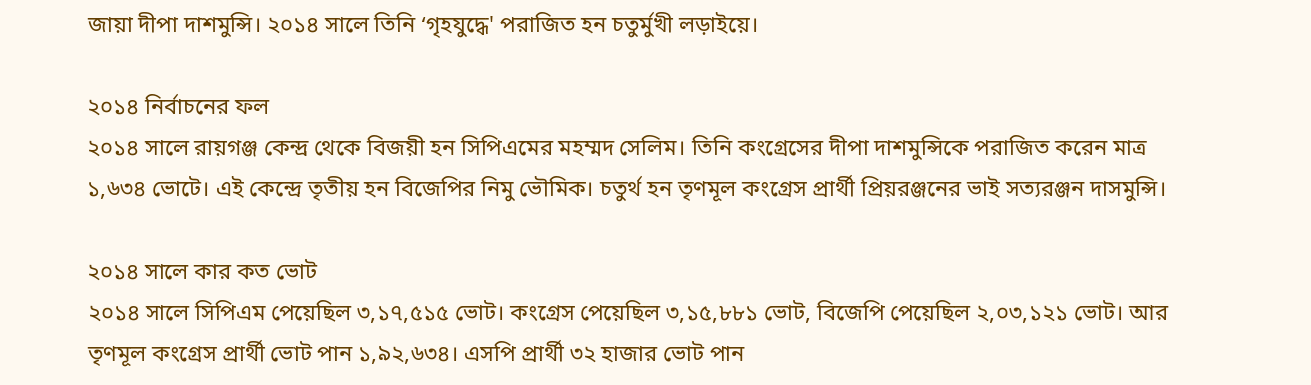জায়া দীপা দাশমুন্সি। ২০১৪ সালে তিনি ‘গৃহযুদ্ধে' পরাজিত হন চতুর্মুখী লড়াইয়ে।

২০১৪ নির্বাচনের ফল
২০১৪ সালে রায়গঞ্জ কেন্দ্র থেকে বিজয়ী হন সিপিএমের মহম্মদ সেলিম। তিনি কংগ্রেসের দীপা দাশমুন্সিকে পরাজিত করেন মাত্র ১,৬৩৪ ভোটে। এই কেন্দ্রে তৃতীয় হন বিজেপির নিমু ভৌমিক। চতুর্থ হন তৃণমূল কংগ্রেস প্রার্থী প্রিয়রঞ্জনের ভাই সত্যরঞ্জন দাসমুন্সি।

২০১৪ সালে কার কত ভোট
২০১৪ সালে সিপিএম পেয়েছিল ৩,১৭,৫১৫ ভোট। কংগ্রেস পেয়েছিল ৩,১৫,৮৮১ ভোট, বিজেপি পেয়েছিল ২,০৩,১২১ ভোট। আর তৃণমূল কংগ্রেস প্রার্থী ভোট পান ১,৯২,৬৩৪। এসপি প্রার্থী ৩২ হাজার ভোট পান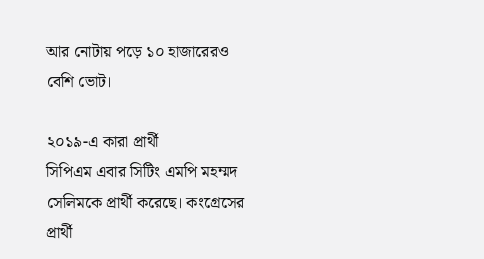আর নোটায় পড়ে ১০ হাজারেরও বেশি ভোট।

২০১৯-এ কারা প্রার্থী
সিপিএম এবার সিটিং এমপি মহম্মদ সেলিমকে প্রার্থী করেছে। কংগ্রেসের প্রার্থী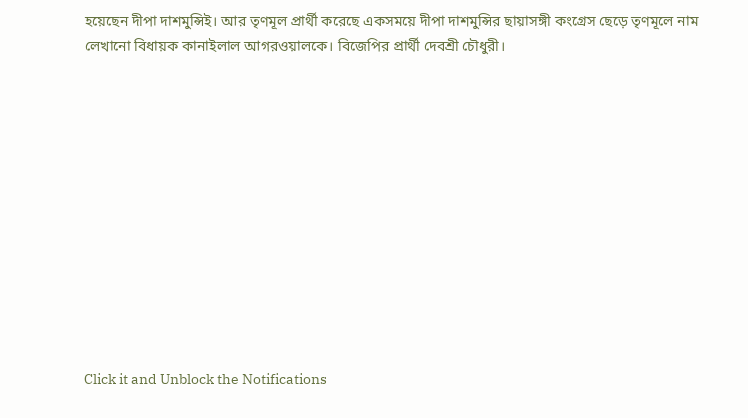হয়েছেন দীপা দাশমুন্সিই। আর তৃণমূল প্রার্থী করেছে একসময়ে দীপা দাশমুন্সির ছায়াসঙ্গী কংগ্রেস ছেড়ে তৃণমূলে নাম লেখানো বিধায়ক কানাইলাল আগরওয়ালকে। বিজেপির প্রার্থী দেবশ্রী চৌধুরী।












Click it and Unblock the Notifications